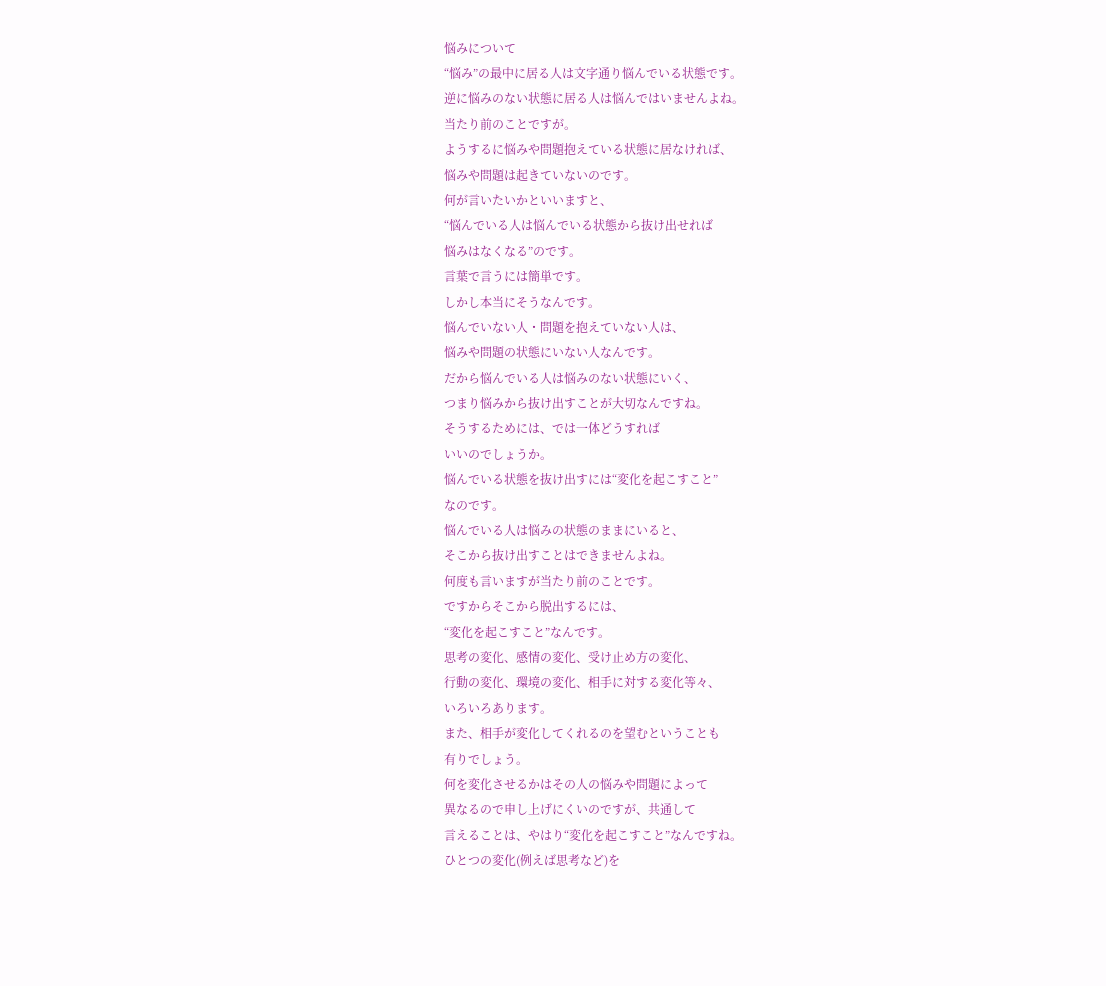悩みについて
“悩み”の最中に居る人は文字通り悩んでいる状態です。
逆に悩みのない状態に居る人は悩んではいませんよね。
当たり前のことですが。
ようするに悩みや問題抱えている状態に居なければ、
悩みや問題は起きていないのです。
何が言いたいかといいますと、
“悩んでいる人は悩んでいる状態から抜け出せれば
悩みはなくなる”のです。
言葉で言うには簡単です。
しかし本当にそうなんです。
悩んでいない人・問題を抱えていない人は、
悩みや問題の状態にいない人なんです。
だから悩んでいる人は悩みのない状態にいく、
つまり悩みから抜け出すことが大切なんですね。
そうするためには、では一体どうすれば
いいのでしょうか。
悩んでいる状態を抜け出すには“変化を起こすこと”
なのです。
悩んでいる人は悩みの状態のままにいると、
そこから抜け出すことはできませんよね。
何度も言いますが当たり前のことです。
ですからそこから脱出するには、
“変化を起こすこと”なんです。
思考の変化、感情の変化、受け止め方の変化、
行動の変化、環境の変化、相手に対する変化等々、
いろいろあります。
また、相手が変化してくれるのを望むということも
有りでしょう。
何を変化させるかはその人の悩みや問題によって
異なるので申し上げにくいのですが、共通して
言えることは、やはり“変化を起こすこと”なんですね。
ひとつの変化(例えば思考など)を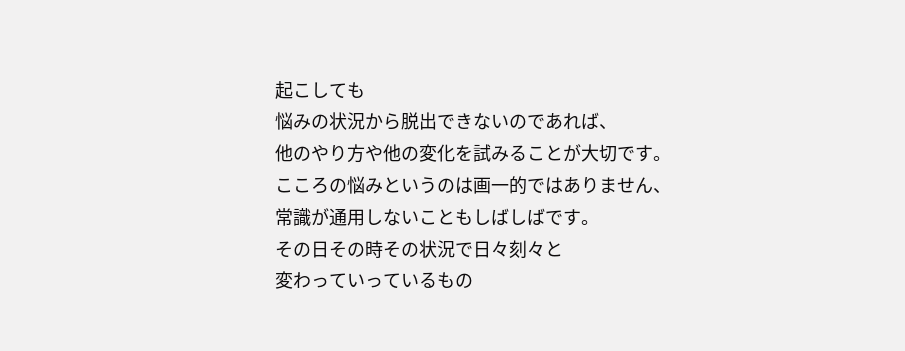起こしても
悩みの状況から脱出できないのであれば、
他のやり方や他の変化を試みることが大切です。
こころの悩みというのは画一的ではありません、
常識が通用しないこともしばしばです。
その日その時その状況で日々刻々と
変わっていっているもの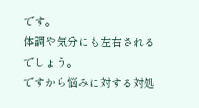です。
体調や気分にも左右されるでしょう。
ですから悩みに対する対処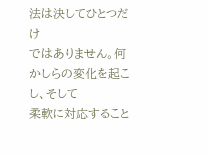法は決してひとつだけ
ではありません。何かしらの変化を起こし、そして
柔軟に対応すること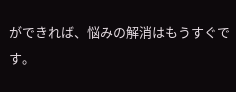ができれば、悩みの解消はもうすぐです。